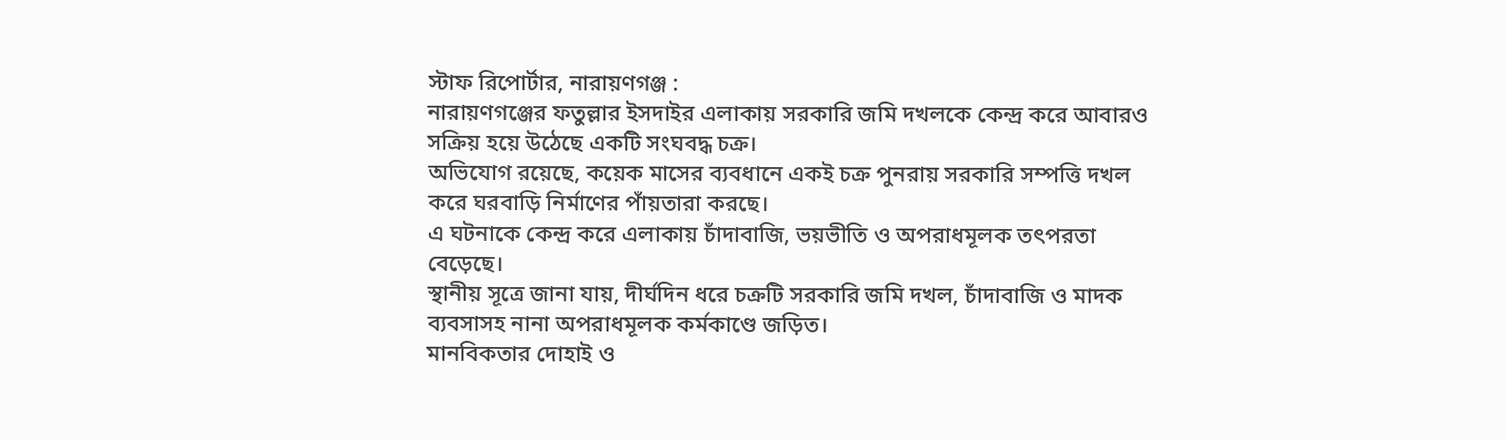স্টাফ রিপোর্টার, নারায়ণগঞ্জ :
নারায়ণগঞ্জের ফতুল্লার ইসদাইর এলাকায় সরকারি জমি দখলকে কেন্দ্র করে আবারও সক্রিয় হয়ে উঠেছে একটি সংঘবদ্ধ চক্র।
অভিযোগ রয়েছে, কয়েক মাসের ব্যবধানে একই চক্র পুনরায় সরকারি সম্পত্তি দখল করে ঘরবাড়ি নির্মাণের পাঁয়তারা করছে।
এ ঘটনাকে কেন্দ্র করে এলাকায় চাঁদাবাজি, ভয়ভীতি ও অপরাধমূলক তৎপরতা বেড়েছে।
স্থানীয় সূত্রে জানা যায়, দীর্ঘদিন ধরে চক্রটি সরকারি জমি দখল, চাঁদাবাজি ও মাদক ব্যবসাসহ নানা অপরাধমূলক কর্মকাণ্ডে জড়িত।
মানবিকতার দোহাই ও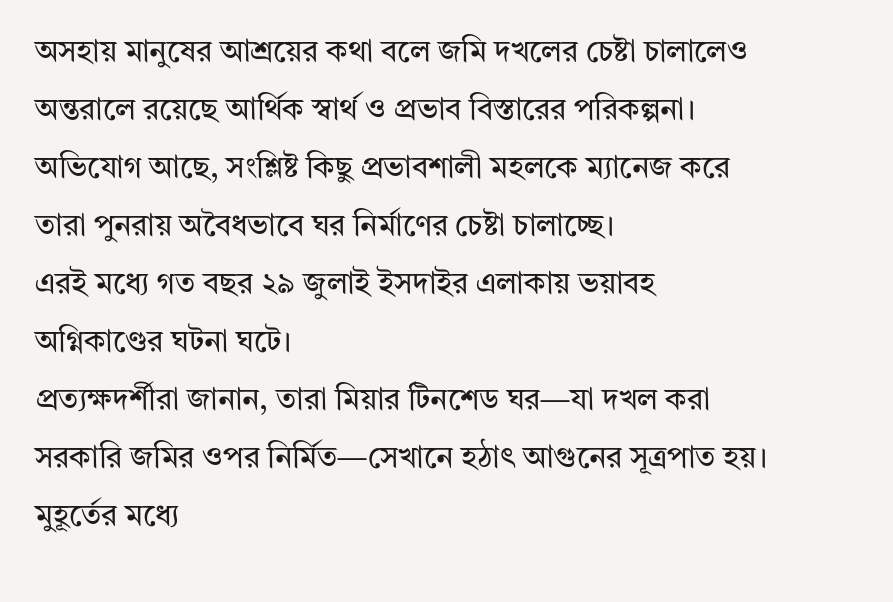অসহায় মানুষের আশ্রয়ের কথা বলে জমি দখলের চেষ্টা চালালেও অন্তরালে রয়েছে আর্থিক স্বার্থ ও প্রভাব বিস্তারের পরিকল্পনা।
অভিযোগ আছে, সংশ্লিষ্ট কিছু প্রভাবশালী মহলকে ম্যানেজ করে তারা পুনরায় অবৈধভাবে ঘর নির্মাণের চেষ্টা চালাচ্ছে।
এরই মধ্যে গত বছর ২৯ জুলাই ইসদাইর এলাকায় ভয়াবহ অগ্নিকাণ্ডের ঘটনা ঘটে।
প্রত্যক্ষদর্শীরা জানান, তারা মিয়ার টিনশেড ঘর—যা দখল করা সরকারি জমির ওপর নির্মিত—সেখানে হঠাৎ আগুনের সূত্রপাত হয়। মুহূর্তের মধ্যে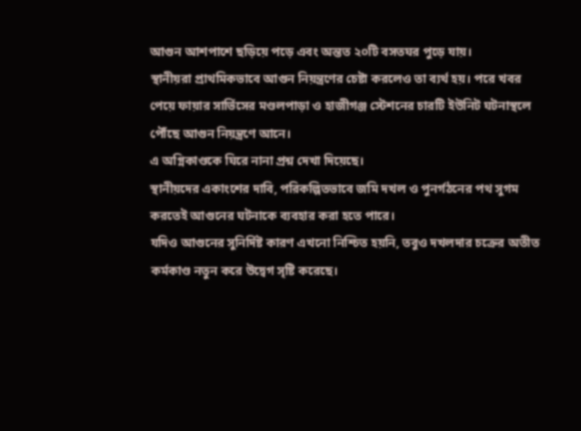আগুন আশপাশে ছড়িয়ে পড়ে এবং অন্তত ২০টি বসতঘর পুড়ে যায়।
স্থানীয়রা প্রাথমিকভাবে আগুন নিয়ন্ত্রণের চেষ্টা করলেও তা ব্যর্থ হয়। পরে খবর পেয়ে ফায়ার সার্ভিসের মণ্ডলপাড়া ও হাজীগঞ্জ স্টেশনের চারটি ইউনিট ঘটনাস্থলে পৌঁছে আগুন নিয়ন্ত্রণে আনে।
এ অগ্নিকাণ্ডকে ঘিরে নানা প্রশ্ন দেখা দিয়েছে।
স্থানীয়দের একাংশের দাবি, পরিকল্পিতভাবে জমি দখল ও পুনর্গঠনের পথ সুগম করতেই আগুনের ঘটনাকে ব্যবহার করা হতে পারে।
যদিও আগুনের সুনির্দিষ্ট কারণ এখনো নিশ্চিত হয়নি, তবুও দখলদার চক্রের অতীত কর্মকাণ্ড নতুন করে উদ্বেগ সৃষ্টি করেছে।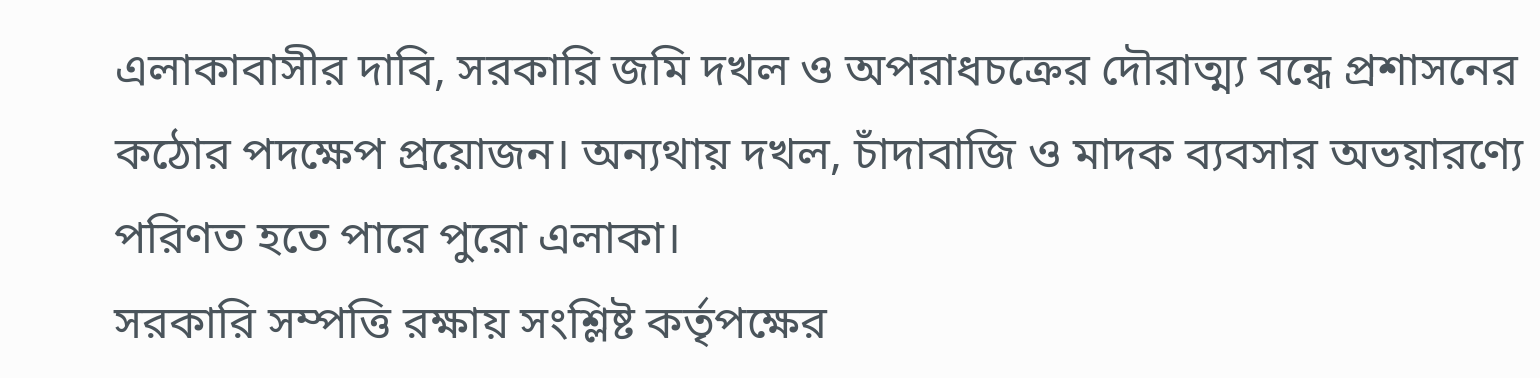এলাকাবাসীর দাবি, সরকারি জমি দখল ও অপরাধচক্রের দৌরাত্ম্য বন্ধে প্রশাসনের কঠোর পদক্ষেপ প্রয়োজন। অন্যথায় দখল, চাঁদাবাজি ও মাদক ব্যবসার অভয়ারণ্যে পরিণত হতে পারে পুরো এলাকা।
সরকারি সম্পত্তি রক্ষায় সংশ্লিষ্ট কর্তৃপক্ষের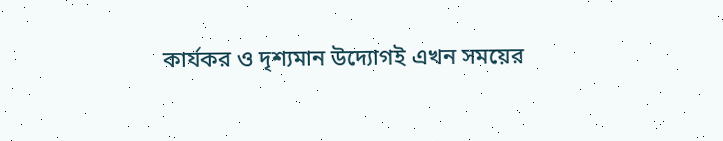কার্যকর ও দৃশ্যমান উদ্যোগই এখন সময়ের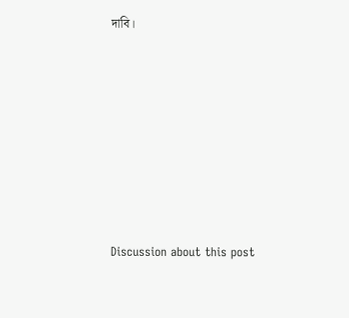দাবি।








Discussion about this post